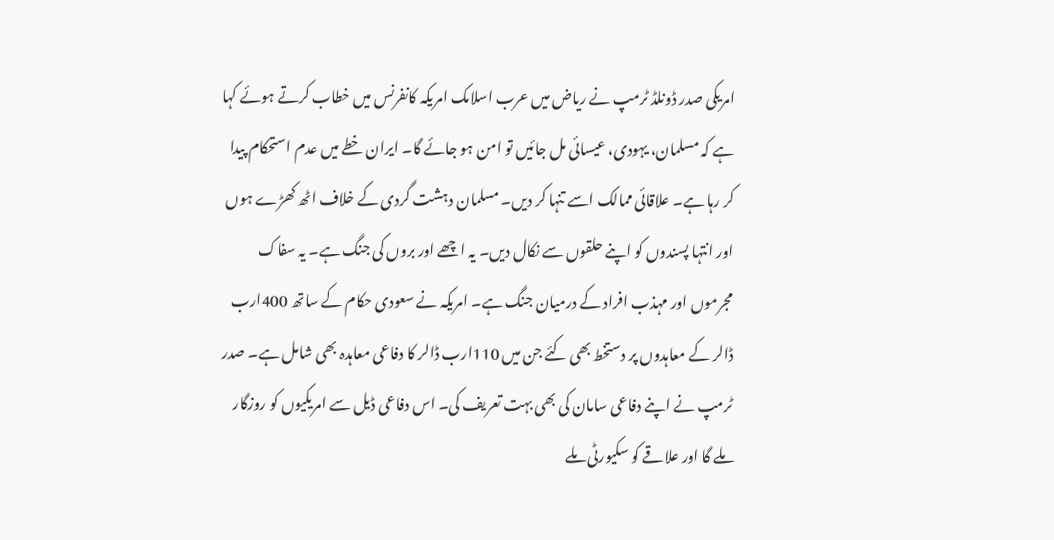امریکی صدر ڈونلڈ ٹرمپ نے ریاض میں عرب اسلامک امریکہ کانفرنس میں خطاب کرتے ہوئے کہا ہے کہ مسلمان، یہودی، عیسائی مل جائیں تو امن ہو جائے گا۔ ایران خطے میں عدم استحکام پیدا کر رہا ہے۔ علاقائی ممالک اسے تنہا کر دیں۔ مسلمان دہشت گردی کے خلاف اٹھ کھڑے ہوں اور انتہا پسندوں کو اپنے حلقوں سے نکال دیں۔ یہ اچھے اور بروں کی جنگ ہے۔ یہ سفاک مجرموں اور مہذب افراد کے درمیان جنگ ہے۔ امریکہ نے سعودی حکام کے ساتھ 400ارب ڈالر کے معاہدوں پر دستخط بھی کئے جن میں 110ارب ڈالر کا دفاعی معاہدہ بھی شامل ہے۔ صدر ٹرمپ نے اپنے دفاعی سامان کی بھی بہت تعریف کی۔ اس دفاعی ڈیل سے امریکیوں کو روزگار ملے گا اور علاقے کو سکیورٹی ملے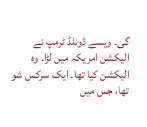گی۔ ویسے ڈونلڈ ٹرمپ نے الیکشن امریکہ میں لڑا۔ وہ الیکشن کیا تھا۔ ایک سرکس شو تھا، جس میں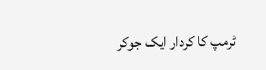ٹرمپ کا کردار ایک جوکر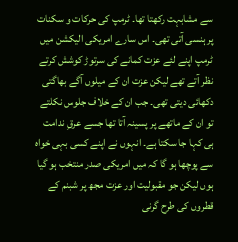سے مشابہت رکھتا تھا۔ ٹرمپ کی حرکات و سکنات پر ہنسی آتی تھی۔ اس سارے امریکی الیکشن میں ٹرمپ اپنے لئے عزت کمانے کی سرتوڑ کوشش کرتے نظر آتے تھے لیکن عزت ان کے میلوں آگے بھاگتی دکھائی دیتی تھی۔ جب ان کے خلاف جلوس نکلتے تو ان کے ماتھے پر پسینہ آتا تھا جسے عرقِ ندامت ہی کہا جا سکتا ہے۔ انہوں نے اپنے کسی بہی خواہ سے پوچھا ہو گا کہ میں امریکی صدر منتخب ہو گیا ہوں لیکن جو مقبولیت اور عزت مجھ پر شبنم کے قطروں کی طرح گرنی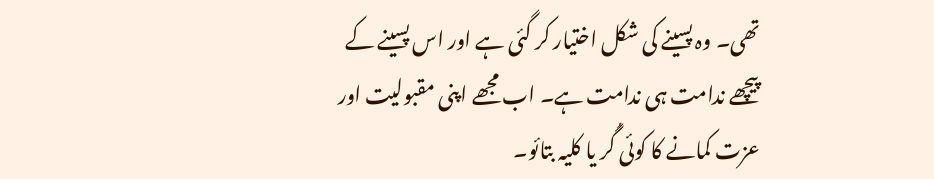تھی۔ وہ پسینے کی شکل اختیار کر گئی ہے اور اس پسینے کے پیچھے ندامت ہی ندامت ہے۔ اب مجھے اپنی مقبولیت اور عزت کمانے کا کوئی گُر یا کلیہ بتائو۔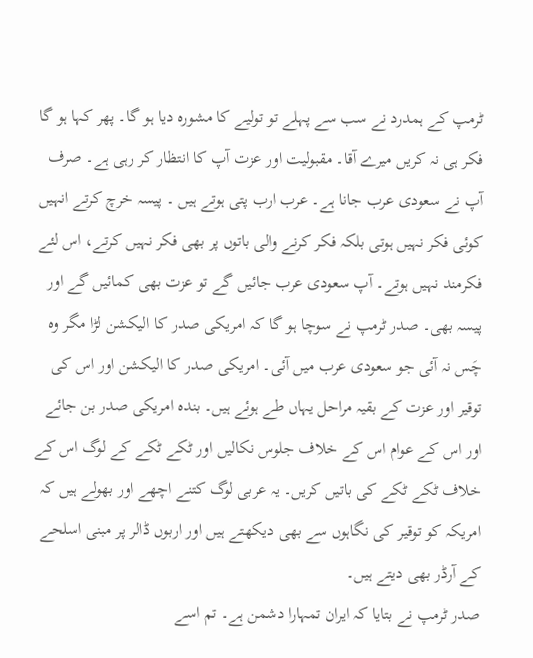ٹرمپ کے ہمدرد نے سب سے پہلے تو تولیے کا مشورہ دیا ہو گا۔ پھر کہا ہو گا فکر ہی نہ کریں میرے آقا۔ مقبولیت اور عزت آپ کا انتظار کر رہی ہے۔ صرف آپ نے سعودی عرب جانا ہے۔ عرب ارب پتی ہوتے ہیں ۔ پیسہ خرچ کرتے انہیں کوئی فکر نہیں ہوتی بلکہ فکر کرنے والی باتوں پر بھی فکر نہیں کرتے، اس لئے فکرمند نہیں ہوتے۔ آپ سعودی عرب جائیں گے تو عزت بھی کمائیں گے اور پیسہ بھی۔ صدر ٹرمپ نے سوچا ہو گا کہ امریکی صدر کا الیکشن لڑا مگر وہ چَس نہ آئی جو سعودی عرب میں آئی۔ امریکی صدر کا الیکشن اور اس کی توقیر اور عزت کے بقیہ مراحل یہاں طے ہوئے ہیں۔ بندہ امریکی صدر بن جائے اور اس کے عوام اس کے خلاف جلوس نکالیں اور ٹکے ٹکے کے لوگ اس کے خلاف ٹکے ٹکے کی باتیں کریں۔ یہ عربی لوگ کتنے اچھے اور بھولے ہیں کہ امریکہ کو توقیر کی نگاہوں سے بھی دیکھتے ہیں اور اربوں ڈالر پر مبنی اسلحے کے آرڈر بھی دیتے ہیں۔
صدر ٹرمپ نے بتایا کہ ایران تمہارا دشمن ہے۔ تم اسے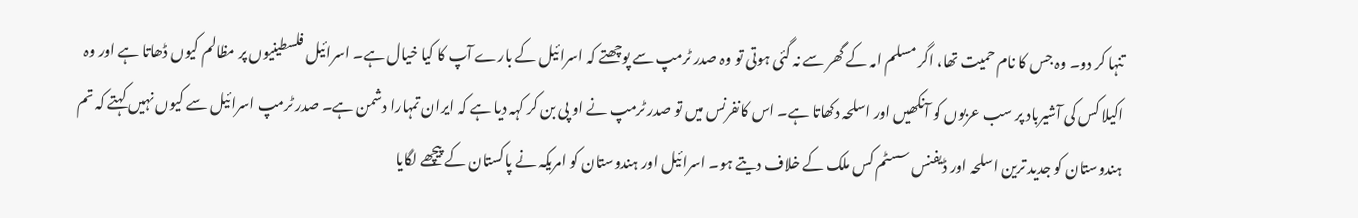تنہا کر دو۔ وہ جس کا نام حمیت تھا، اگر مسلم امہ کے گھر سے نہ گئی ہوتی تو وہ صدر ٹرمپ سے پوچھتے کہ اسرائیل کے بارے آپ کا کیا خیال ہے۔ اسرائیل فلسطینیوں پر مظالم کیوں ڈھاتا ہے اور وہ اکیلا کس کی آشیرباد پر سب عربوں کو آنکھیں اور اسلحہ دکھاتا ہے۔ اس کانفرنس میں تو صدر ٹرمپ نے او پی بن کر کہہ دیا ہے کہ ایران تمہارا دشمن ہے۔ صدر ٹرمپ اسرائیل سے کیوں نہیں کہتے کہ تم ہندوستان کو جدید ترین اسلحہ اور ڈیفنس سسٹم کس ملک کے خلاف دیتے ہو۔ اسرائیل اور ہندوستان کو امریکہ نے پاکستان کے پیچھے لگایا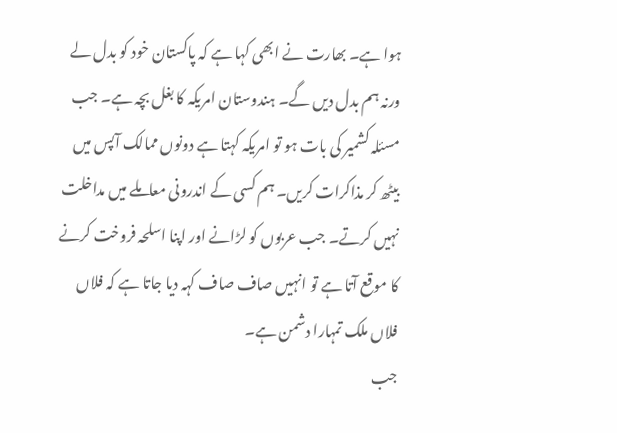ہوا ہے۔ بھارت نے ابھی کہا ہے کہ پاکستان خود کو بدل لے ورنہ ہم بدل دیں گے۔ ہندوستان امریکہ کا بغل بچہ ہے۔ جب مسئلہ کشمیر کی بات ہو تو امریکہ کہتا ہے دونوں ممالک آپس میں بیٹھ کر مذاکرات کریں۔ ہم کسی کے اندرونی معاملے میں مداخلت نہیں کرتے۔ جب عربوں کو لڑانے اور اپنا اسلحہ فروخت کرنے کا موقع آتا ہے تو انہیں صاف صاف کہہ دیا جاتا ہے کہ فلاں فلاں ملک تمہارا دشمن ہے۔
جب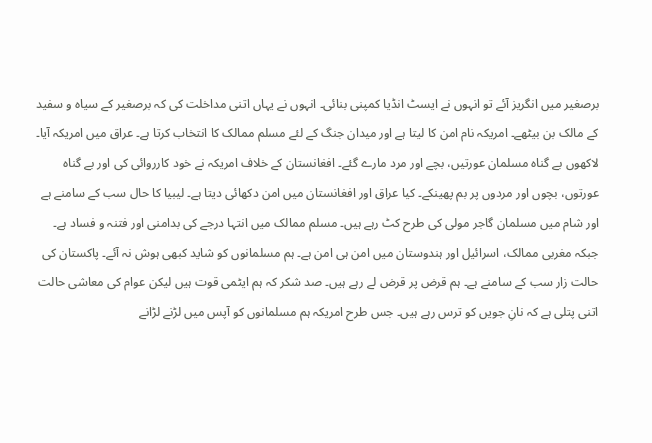برصغیر میں انگریز آئے تو انہوں نے ایسٹ انڈیا کمپنی بنائی۔ انہوں نے یہاں اتنی مداخلت کی کہ برصغیر کے سیاہ و سفید کے مالک بن بیٹھے۔ امریکہ نام امن کا لیتا ہے اور میدان جنگ کے لئے مسلم ممالک کا انتخاب کرتا ہے۔ عراق میں امریکہ آیا۔ لاکھوں بے گناہ مسلمان عورتیں، بچے اور مرد مارے گئے۔ افغانستان کے خلاف امریکہ نے خود کارروائی کی اور بے گناہ عورتوں، بچوں اور مردوں پر بم پھینکے۔ کیا عراق اور افغانستان میں امن دکھائی دیتا ہے۔ لیبیا کا حال سب کے سامنے ہے اور شام میں مسلمان گاجر مولی کی طرح کٹ رہے ہیں۔ مسلم ممالک میں انتہا درجے کی بدامنی اور فتنہ و فساد ہے۔ جبکہ مغربی ممالک، اسرائیل اور ہندوستان میں امن ہی امن ہے۔ ہم مسلمانوں کو شاید کبھی ہوش نہ آئے۔ پاکستان کی حالت زار سب کے سامنے ہے۔ ہم قرض پر قرض لے رہے ہیں۔ صد شکر کہ ہم ایٹمی قوت ہیں لیکن عوام کی معاشی حالت اتنی پتلی ہے کہ نانِ جویں کو ترس رہے ہیں۔ جس طرح امریکہ ہم مسلمانوں کو آپس میں لڑنے لڑانے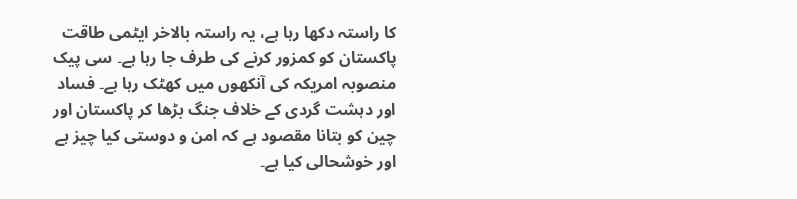کا راستہ دکھا رہا ہے، یہ راستہ بالاخر ایٹمی طاقت پاکستان کو کمزور کرنے کی طرف جا رہا ہے۔ سی پیک منصوبہ امریکہ کی آنکھوں میں کھٹک رہا ہے۔ فساد اور دہشت گردی کے خلاف جنگ بڑھا کر پاکستان اور چین کو بتانا مقصود ہے کہ امن و دوستی کیا چیز ہے اور خوشحالی کیا ہے۔